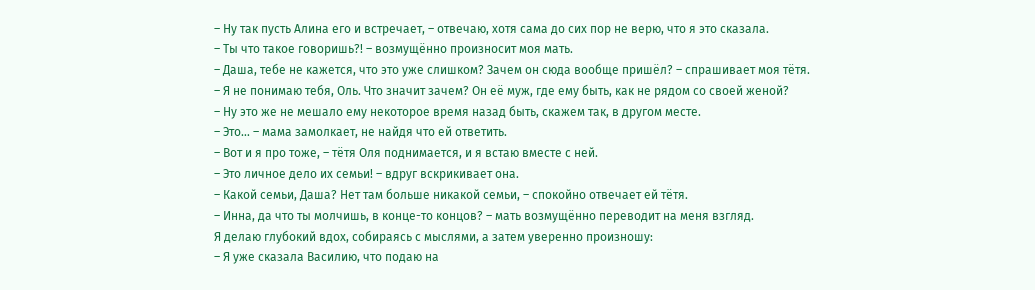– Ну так пусть Алина его и встречает, – отвечаю, хотя сама до сих пор не верю, что я это сказала.
– Ты что такое говоришь?! – возмущённо произносит моя мать.
– Даша, тебе не кажется, что это уже слишком? Зачем он сюда вообще пришёл? – спрашивает моя тётя.
– Я не понимаю тебя, Оль. Что значит зачем? Он её муж, где ему быть, как не рядом со своей женой?
– Ну это же не мешало ему некоторое время назад быть, скажем так, в другом месте.
– Это… – мама замолкает, не найдя что ей ответить.
– Вот и я про тоже, – тётя Оля поднимается, и я встаю вместе с ней.
– Это личное дело их семьи! – вдруг вскрикивает она.
– Какой семьи, Даша? Нет там больше никакой семьи, – спокойно отвечает ей тётя.
– Инна, да что ты молчишь, в конце-то концов? – мать возмущённо переводит на меня взгляд.
Я делаю глубокий вдох, собираясь с мыслями, а затем уверенно произношу:
– Я уже сказала Василию, что подаю на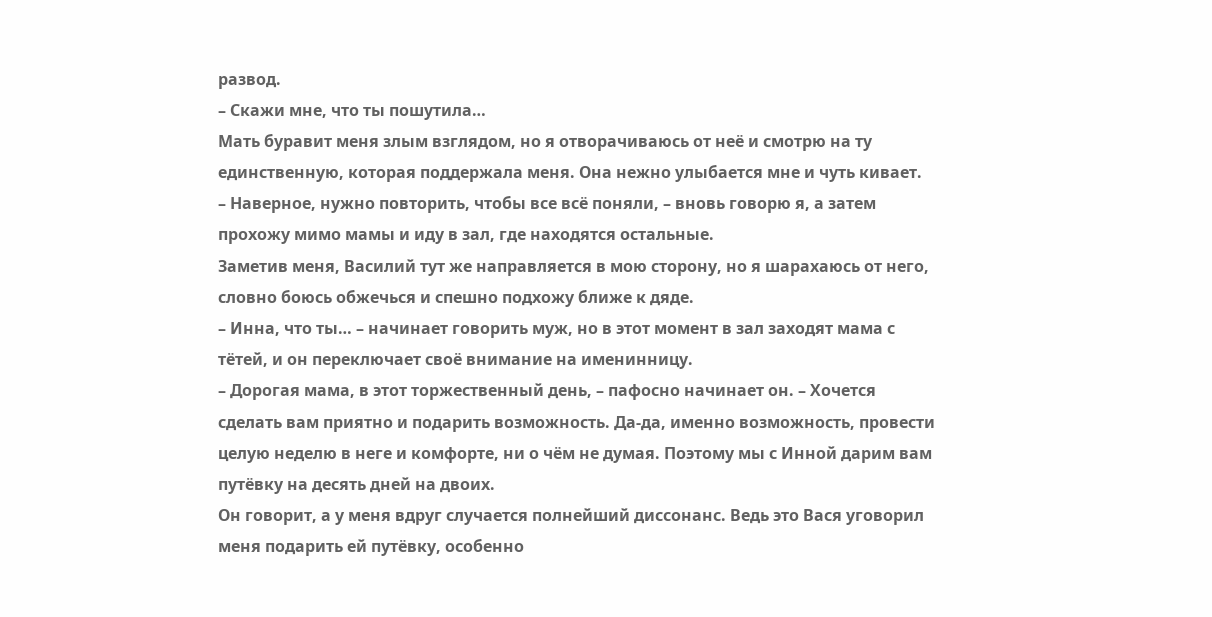развод.
– Скажи мне, что ты пошутила…
Мать буравит меня злым взглядом, но я отворачиваюсь от неё и смотрю на ту единственную, которая поддержала меня. Она нежно улыбается мне и чуть кивает.
– Наверное, нужно повторить, чтобы все всё поняли, – вновь говорю я, а затем прохожу мимо мамы и иду в зал, где находятся остальные.
Заметив меня, Василий тут же направляется в мою сторону, но я шарахаюсь от него, словно боюсь обжечься и спешно подхожу ближе к дяде.
– Инна, что ты… – начинает говорить муж, но в этот момент в зал заходят мама с тётей, и он переключает своё внимание на именинницу.
– Дорогая мама, в этот торжественный день, – пафосно начинает он. – Хочется сделать вам приятно и подарить возможность. Да-да, именно возможность, провести целую неделю в неге и комфорте, ни о чём не думая. Поэтому мы с Инной дарим вам путёвку на десять дней на двоих.
Он говорит, а у меня вдруг случается полнейший диссонанс. Ведь это Вася уговорил меня подарить ей путёвку, особенно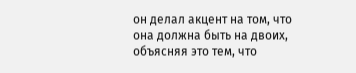он делал акцент на том, что она должна быть на двоих, объясняя это тем, что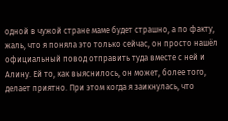одной в чужой стране маме будет страшно, а по факту, жаль, что я поняла это только сейчас, он просто нашёл официальный повод отправить туда вместе с ней и Алину. Ей то, как выяснилось, он может, более того, делает приятно. При этом когда я заикнулась, что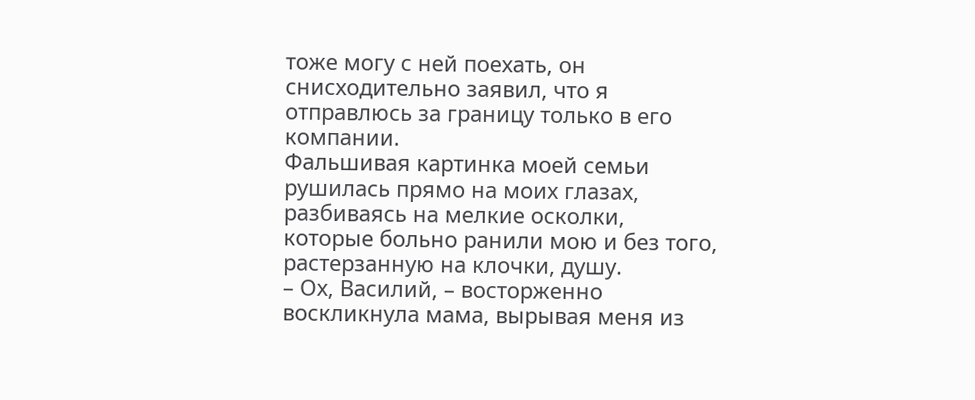тоже могу с ней поехать, он снисходительно заявил, что я отправлюсь за границу только в его компании.
Фальшивая картинка моей семьи рушилась прямо на моих глазах, разбиваясь на мелкие осколки, которые больно ранили мою и без того, растерзанную на клочки, душу.
– Ох, Василий, – восторженно воскликнула мама, вырывая меня из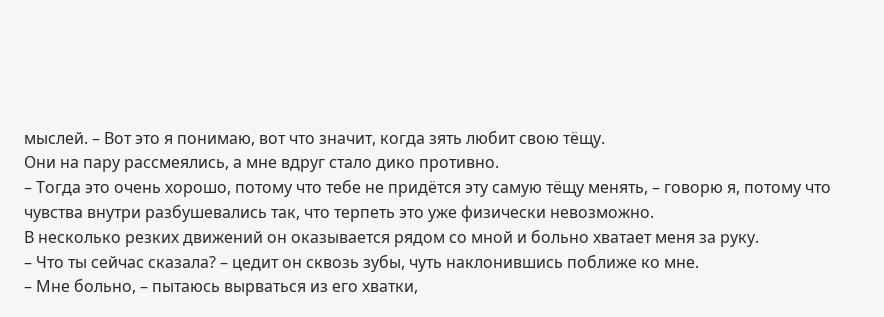мыслей. – Вот это я понимаю, вот что значит, когда зять любит свою тёщу.
Они на пару рассмеялись, а мне вдруг стало дико противно.
– Тогда это очень хорошо, потому что тебе не придётся эту самую тёщу менять, – говорю я, потому что чувства внутри разбушевались так, что терпеть это уже физически невозможно.
В несколько резких движений он оказывается рядом со мной и больно хватает меня за руку.
– Что ты сейчас сказала? – цедит он сквозь зубы, чуть наклонившись поближе ко мне.
– Мне больно, – пытаюсь вырваться из его хватки,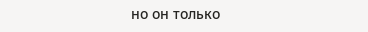но он только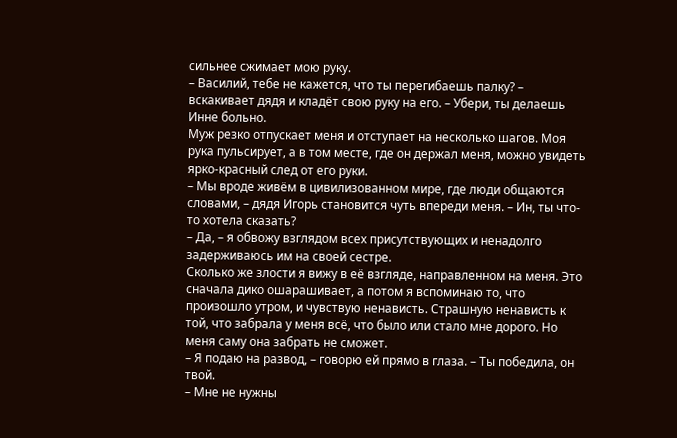сильнее сжимает мою руку.
– Василий, тебе не кажется, что ты перегибаешь палку? – вскакивает дядя и кладёт свою руку на его. – Убери, ты делаешь Инне больно.
Муж резко отпускает меня и отступает на несколько шагов. Моя рука пульсирует, а в том месте, где он держал меня, можно увидеть ярко-красный след от его руки.
– Мы вроде живём в цивилизованном мире, где люди общаются словами, – дядя Игорь становится чуть впереди меня. – Ин, ты что-то хотела сказать?
– Да, – я обвожу взглядом всех присутствующих и ненадолго задерживаюсь им на своей сестре.
Сколько же злости я вижу в её взгляде, направленном на меня. Это сначала дико ошарашивает, а потом я вспоминаю то, что произошло утром, и чувствую ненависть. Страшную ненависть к той, что забрала у меня всё, что было или стало мне дорого. Но меня саму она забрать не сможет.
– Я подаю на развод, – говорю ей прямо в глаза. – Ты победила, он твой.
– Мне не нужны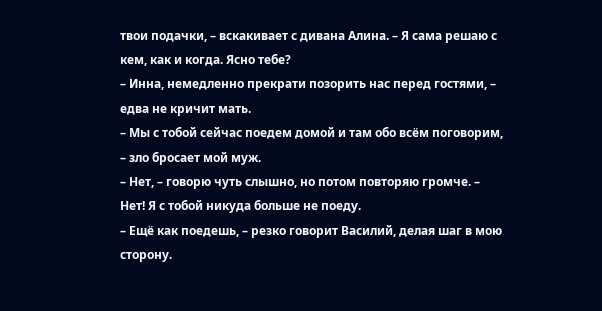твои подачки, – вскакивает с дивана Алина. – Я сама решаю с кем, как и когда. Ясно тебе?
– Инна, немедленно прекрати позорить нас перед гостями, – едва не кричит мать.
– Мы с тобой сейчас поедем домой и там обо всём поговорим, – зло бросает мой муж.
– Нет, – говорю чуть слышно, но потом повторяю громче. – Нет! Я с тобой никуда больше не поеду.
– Ещё как поедешь, – резко говорит Василий, делая шаг в мою сторону.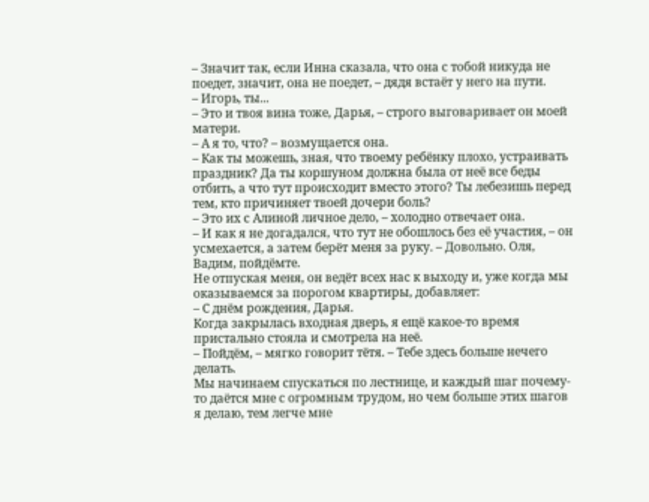– Значит так, если Инна сказала, что она с тобой никуда не поедет, значит, она не поедет, – дядя встаёт у него на пути.
– Игорь, ты...
– Это и твоя вина тоже, Дарья, – строго выговаривает он моей матери.
– А я то, что? – возмущается она.
– Как ты можешь, зная, что твоему ребёнку плохо, устраивать праздник? Да ты коршуном должна была от неё все беды отбить, а что тут происходит вместо этого? Ты лебезишь перед тем, кто причиняет твоей дочери боль?
– Это их с Алиной личное дело, – холодно отвечает она.
– И как я не догадался, что тут не обошлось без её участия, – он усмехается, а затем берёт меня за руку. – Довольно. Оля, Вадим, пойдёмте.
Не отпуская меня, он ведёт всех нас к выходу и, уже когда мы оказываемся за порогом квартиры, добавляет:
– С днём рождения, Дарья.
Когда закрылась входная дверь, я ещё какое-то время пристально стояла и смотрела на неё.
– Пойдём, – мягко говорит тётя. – Тебе здесь больше нечего делать.
Мы начинаем спускаться по лестнице, и каждый шаг почему-то даётся мне с огромным трудом, но чем больше этих шагов я делаю, тем легче мне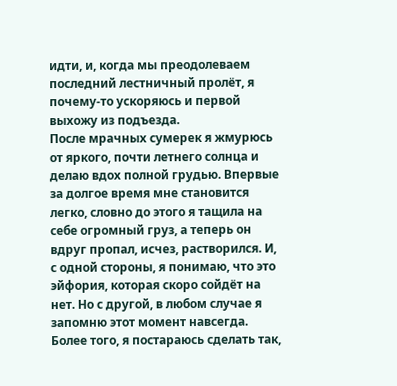идти, и, когда мы преодолеваем последний лестничный пролёт, я почему-то ускоряюсь и первой выхожу из подъезда.
После мрачных сумерек я жмурюсь от яркого, почти летнего солнца и делаю вдох полной грудью. Впервые за долгое время мне становится легко, словно до этого я тащила на себе огромный груз, а теперь он вдруг пропал, исчез, растворился. И, с одной стороны, я понимаю, что это эйфория, которая скоро сойдёт на нет. Но с другой, в любом случае я запомню этот момент навсегда.
Более того, я постараюсь сделать так,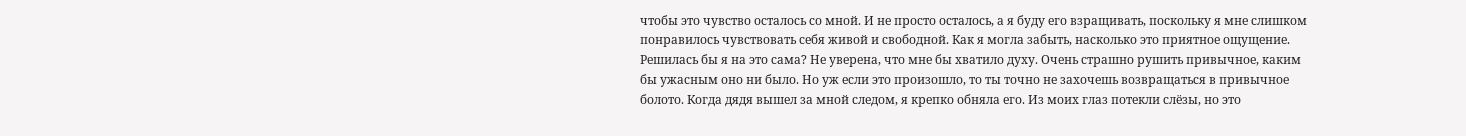чтобы это чувство осталось со мной. И не просто осталось, а я буду его взращивать, поскольку я мне слишком понравилось чувствовать себя живой и свободной. Как я могла забыть, насколько это приятное ощущение.
Решилась бы я на это сама? Не уверена, что мне бы хватило духу. Очень страшно рушить привычное, каким бы ужасным оно ни было. Но уж если это произошло, то ты точно не захочешь возвращаться в привычное болото. Когда дядя вышел за мной следом, я крепко обняла его. Из моих глаз потекли слёзы, но это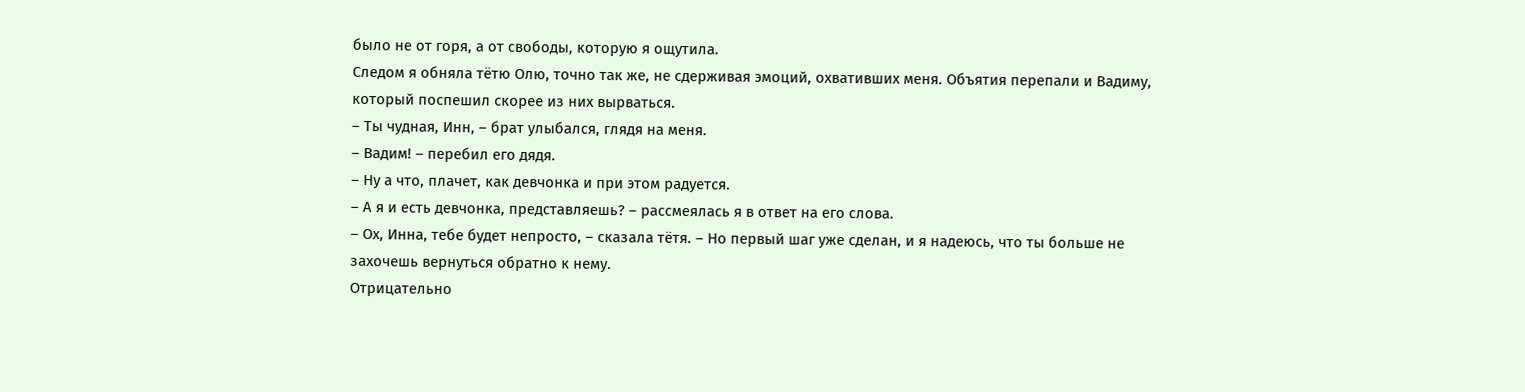было не от горя, а от свободы, которую я ощутила.
Следом я обняла тётю Олю, точно так же, не сдерживая эмоций, охвативших меня. Объятия перепали и Вадиму, который поспешил скорее из них вырваться.
– Ты чудная, Инн, – брат улыбался, глядя на меня.
– Вадим! – перебил его дядя.
– Ну а что, плачет, как девчонка и при этом радуется.
– А я и есть девчонка, представляешь? – рассмеялась я в ответ на его слова.
– Ох, Инна, тебе будет непросто, – сказала тётя. – Но первый шаг уже сделан, и я надеюсь, что ты больше не захочешь вернуться обратно к нему.
Отрицательно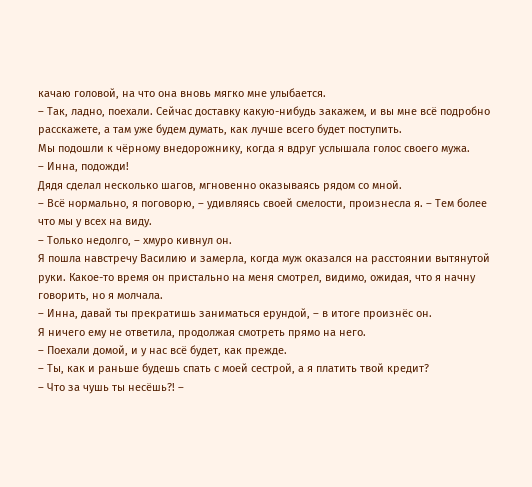качаю головой, на что она вновь мягко мне улыбается.
– Так, ладно, поехали. Сейчас доставку какую-нибудь закажем, и вы мне всё подробно расскажете, а там уже будем думать, как лучше всего будет поступить.
Мы подошли к чёрному внедорожнику, когда я вдруг услышала голос своего мужа.
– Инна, подожди!
Дядя сделал несколько шагов, мгновенно оказываясь рядом со мной.
– Всё нормально, я поговорю, – удивляясь своей смелости, произнесла я. – Тем более что мы у всех на виду.
– Только недолго, – хмуро кивнул он.
Я пошла навстречу Василию и замерла, когда муж оказался на расстоянии вытянутой руки. Какое-то время он пристально на меня смотрел, видимо, ожидая, что я начну говорить, но я молчала.
– Инна, давай ты прекратишь заниматься ерундой, – в итоге произнёс он.
Я ничего ему не ответила, продолжая смотреть прямо на него.
– Поехали домой, и у нас всё будет, как прежде.
– Ты, как и раньше будешь спать с моей сестрой, а я платить твой кредит?
– Что за чушь ты несёшь?! –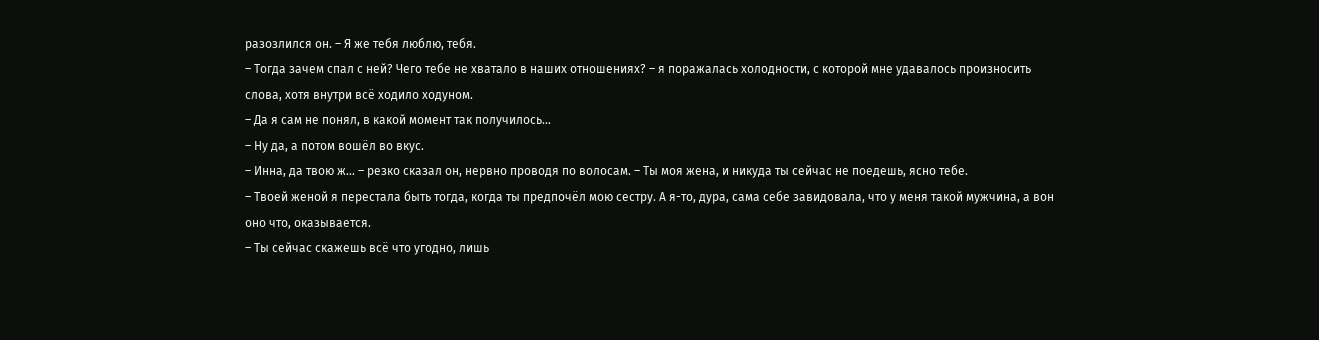разозлился он. – Я же тебя люблю, тебя.
– Тогда зачем спал с ней? Чего тебе не хватало в наших отношениях? – я поражалась холодности, с которой мне удавалось произносить слова, хотя внутри всё ходило ходуном.
– Да я сам не понял, в какой момент так получилось…
– Ну да, а потом вошёл во вкус.
– Инна, да твою ж… – резко сказал он, нервно проводя по волосам. – Ты моя жена, и никуда ты сейчас не поедешь, ясно тебе.
– Твоей женой я перестала быть тогда, когда ты предпочёл мою сестру. А я-то, дура, сама себе завидовала, что у меня такой мужчина, а вон оно что, оказывается.
– Ты сейчас скажешь всё что угодно, лишь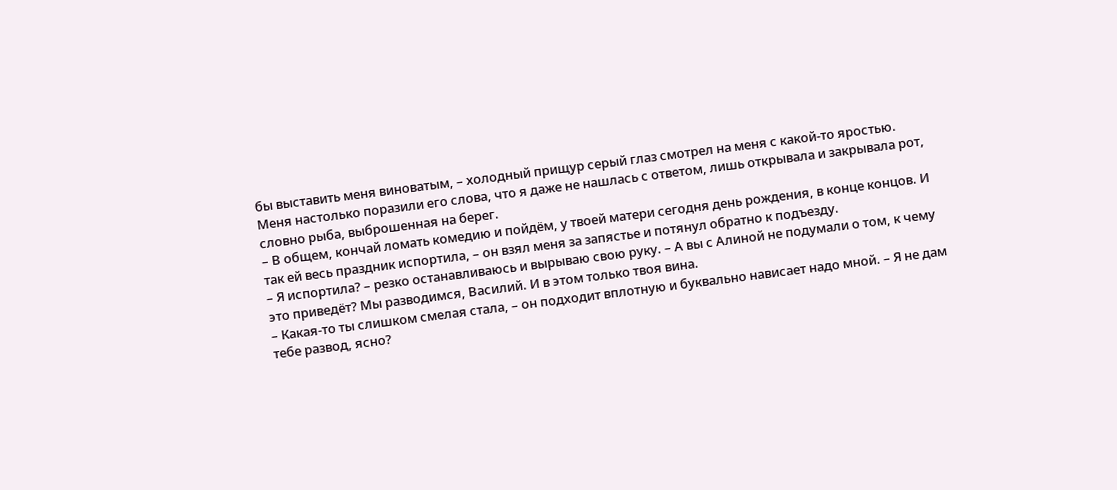бы выставить меня виноватым, – холодный прищур серый глаз смотрел на меня с какой-то яростью.
Меня настолько поразили его слова, что я даже не нашлась с ответом, лишь открывала и закрывала рот, словно рыба, выброшенная на берег.
– В общем, кончай ломать комедию и пойдём, у твоей матери сегодня день рождения, в конце концов. И так ей весь праздник испортила, – он взял меня за запястье и потянул обратно к подъезду.
– Я испортила? – резко останавливаюсь и вырываю свою руку. – А вы с Алиной не подумали о том, к чему это приведёт? Мы разводимся, Василий. И в этом только твоя вина.
– Какая-то ты слишком смелая стала, – он подходит вплотную и буквально нависает надо мной. – Я не дам тебе развод, ясно?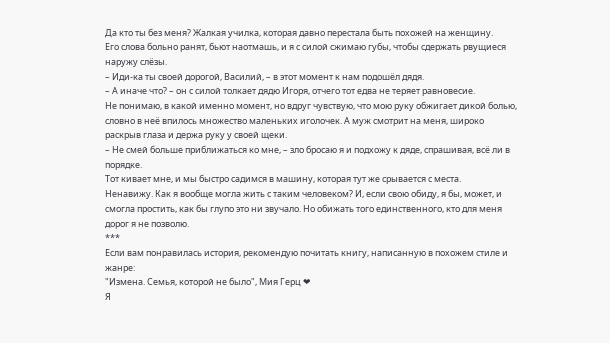Да кто ты без меня? Жалкая училка, которая давно перестала быть похожей на женщину.
Его слова больно ранят, бьют наотмашь, и я с силой сжимаю губы, чтобы сдержать рвущиеся наружу слёзы.
– Иди-ка ты своей дорогой, Василий, – в этот момент к нам подошёл дядя.
– А иначе что? – он с силой толкает дядю Игоря, отчего тот едва не теряет равновесие.
Не понимаю, в какой именно момент, но вдруг чувствую, что мою руку обжигает дикой болью, словно в неё впилось множество маленьких иголочек. А муж смотрит на меня, широко раскрыв глаза и держа руку у своей щеки.
– Не смей больше приближаться ко мне, – зло бросаю я и подхожу к дяде, спрашивая, всё ли в порядке.
Тот кивает мне, и мы быстро садимся в машину, которая тут же срывается с места.
Ненавижу. Как я вообще могла жить с таким человеком? И, если свою обиду, я бы, может, и смогла простить, как бы глупо это ни звучало. Но обижать того единственного, кто для меня дорог я не позволю.
***
Если вам понравилась история, рекомендую почитать книгу, написанную в похожем стиле и жанре:
"Измена. Семья, которой не было", Мия Герц ❤
Я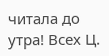читала до утра! Всех Ц.